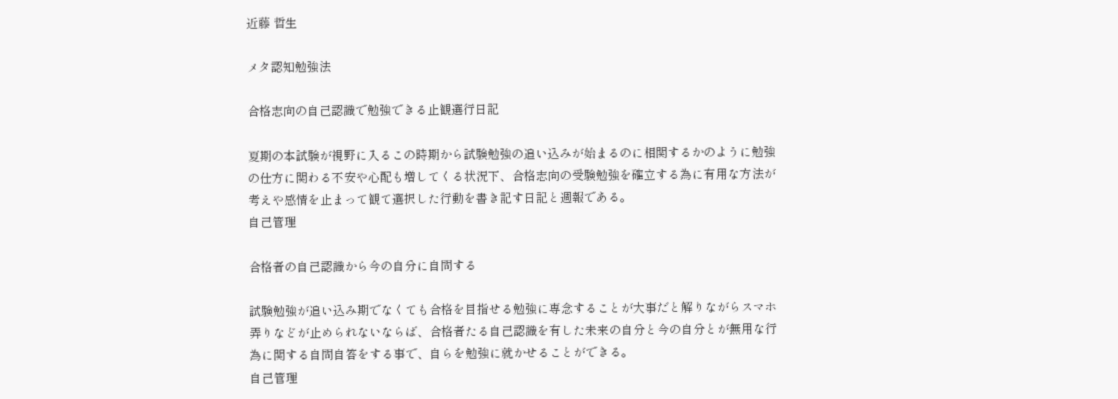近藤 哲生

メタ認知勉強法

合格志向の自己認識で勉強できる止観選行日記

夏期の本試験が視野に入るこの時期から試験勉強の追い込みが始まるのに相関するかのように勉強の仕方に関わる不安や心配も増してくる状況下、合格志向の受験勉強を確立する為に有用な方法が考えや感情を止まって観て選択した行動を書き記す日記と週報である。
自己管理

合格者の自己認識から今の自分に自問する

試験勉強が追い込み期でなくても合格を目指せる勉強に専念することが大事だと解りながらスマホ弄りなどが止められないならば、合格者たる自己認識を有した未来の自分と今の自分とが無用な行為に関する自問自答をする事で、自らを勉強に就かせることができる。
自己管理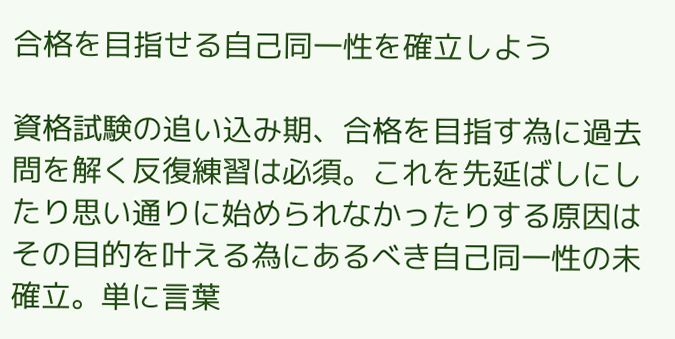合格を目指せる自己同一性を確立しよう

資格試験の追い込み期、合格を目指す為に過去問を解く反復練習は必須。これを先延ばしにしたり思い通りに始められなかったりする原因はその目的を叶える為にあるべき自己同一性の未確立。単に言葉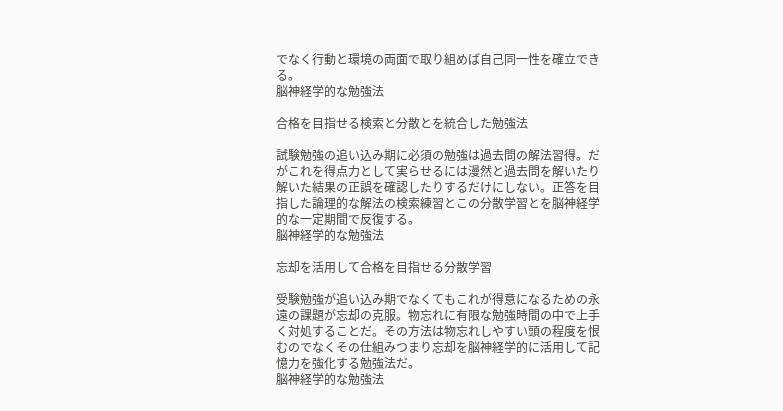でなく行動と環境の両面で取り組めば自己同一性を確立できる。
脳神経学的な勉強法

合格を目指せる検索と分散とを統合した勉強法

試験勉強の追い込み期に必須の勉強は過去問の解法習得。だがこれを得点力として実らせるには漫然と過去問を解いたり解いた結果の正誤を確認したりするだけにしない。正答を目指した論理的な解法の検索練習とこの分散学習とを脳神経学的な一定期間で反復する。
脳神経学的な勉強法

忘却を活用して合格を目指せる分散学習

受験勉強が追い込み期でなくてもこれが得意になるための永遠の課題が忘却の克服。物忘れに有限な勉強時間の中で上手く対処することだ。その方法は物忘れしやすい頭の程度を恨むのでなくその仕組みつまり忘却を脳神経学的に活用して記憶力を強化する勉強法だ。
脳神経学的な勉強法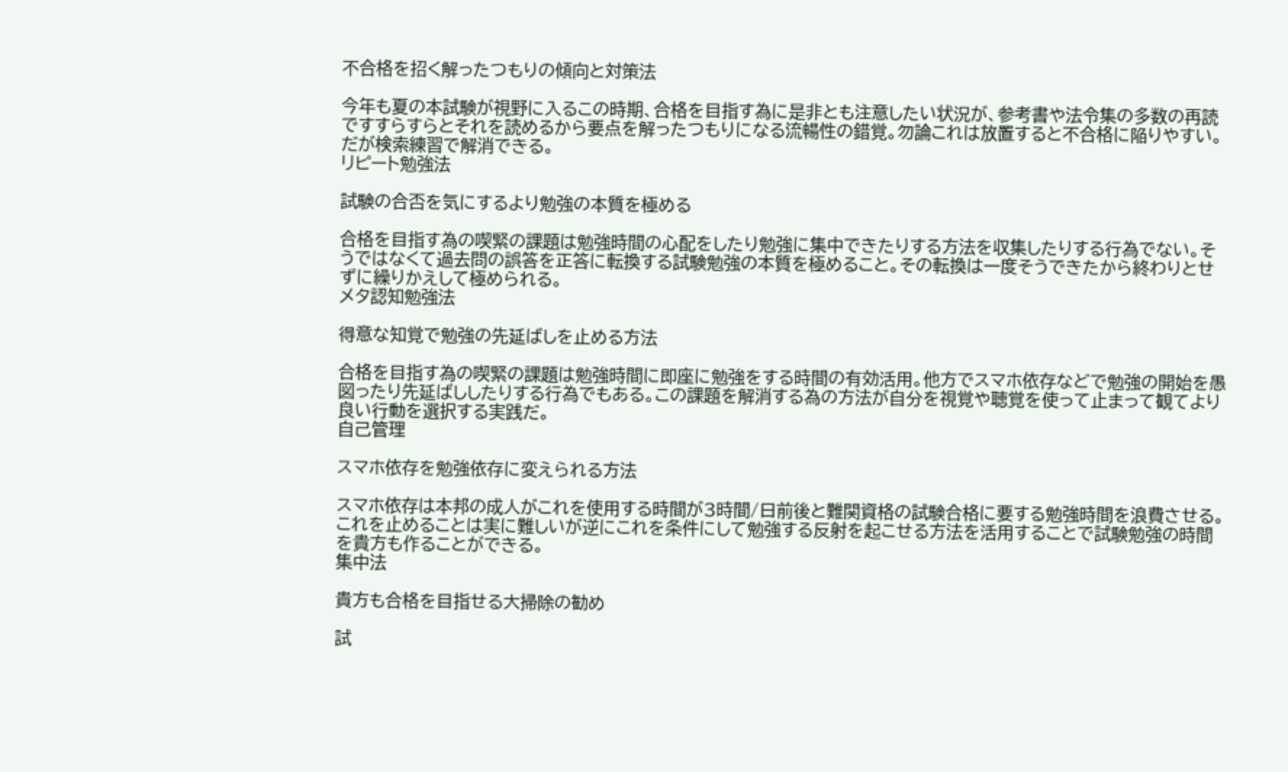不合格を招く解ったつもりの傾向と対策法

今年も夏の本試験が視野に入るこの時期、合格を目指す為に是非とも注意したい状況が、参考書や法令集の多数の再読ですすらすらとそれを読めるから要点を解ったつもりになる流暢性の錯覚。勿論これは放置すると不合格に陥りやすい。だが検索練習で解消できる。
リピート勉強法

試験の合否を気にするより勉強の本質を極める

合格を目指す為の喫緊の課題は勉強時間の心配をしたり勉強に集中できたりする方法を収集したりする行為でない。そうではなくて過去問の誤答を正答に転換する試験勉強の本質を極めること。その転換は一度そうできたから終わりとせずに繰りかえして極められる。
メタ認知勉強法

得意な知覚で勉強の先延ばしを止める方法

合格を目指す為の喫緊の課題は勉強時間に即座に勉強をする時間の有効活用。他方でスマホ依存などで勉強の開始を愚図ったり先延ばししたりする行為でもある。この課題を解消する為の方法が自分を視覚や聴覚を使って止まって観てより良い行動を選択する実践だ。
自己管理

スマホ依存を勉強依存に変えられる方法

スマホ依存は本邦の成人がこれを使用する時間が3時間/日前後と難関資格の試験合格に要する勉強時間を浪費させる。これを止めることは実に難しいが逆にこれを条件にして勉強する反射を起こせる方法を活用することで試験勉強の時間を貴方も作ることができる。
集中法

貴方も合格を目指せる大掃除の勧め

試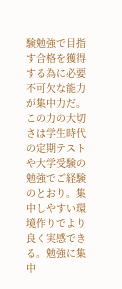験勉強で目指す合格を獲得する為に必要不可欠な能力が集中力だ。この力の大切さは学生時代の定期テストや大学受験の勉強でご経験のとおり。集中しやすい環境作りでより良く実感できる。勉強に集中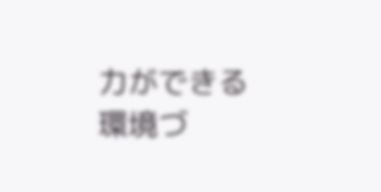力ができる環境づ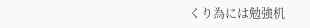くり為には勉強机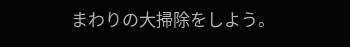まわりの大掃除をしよう。